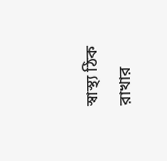স্বাস্থ্য ঠিক রাখার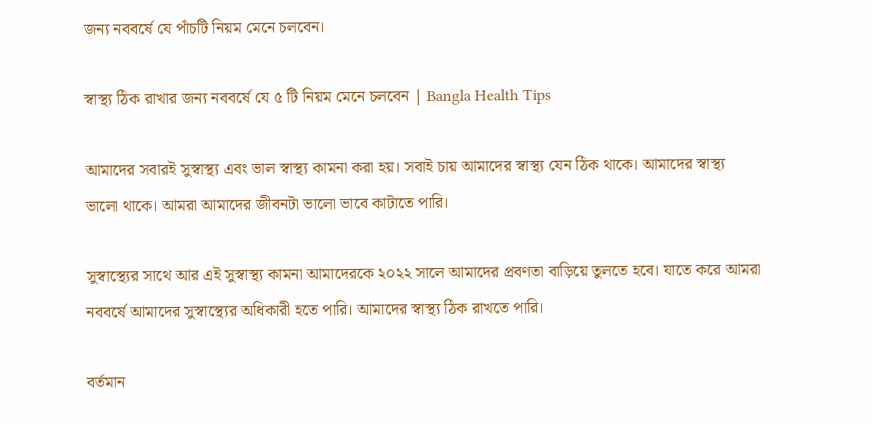জন্য নববর্ষে যে পাঁচটি নিয়ম মেনে চলবেন।

স্বাস্থ্য ঠিক রাখার জন্য নববর্ষে যে ৫ টি নিয়ম মেনে চলবেন | Bangla Health Tips

আমাদের সবারই সুস্বাস্থ্য এবং ভাল স্বাস্থ্য কামনা করা হয়। সবাই চায় আমাদের স্বাস্থ্য যেন ঠিক থাকে। আমাদের স্বাস্থ্য ভালো থাকে। আমরা আমাদের জীবনটা ভালো ভাবে কাটাতে পারি।

সুস্বাস্থ্যের সাথে আর এই সুস্বাস্থ্য কামনা আমাদেরকে ২০২২ সালে আমাদের প্রবণতা বাড়িয়ে তুলতে হবে। যাতে করে আমরা নববর্ষে আমাদের সুস্বাস্থ্যের অধিকারী হতে পারি। আমাদের স্বাস্থ্য ঠিক রাখতে পারি।

বর্তমান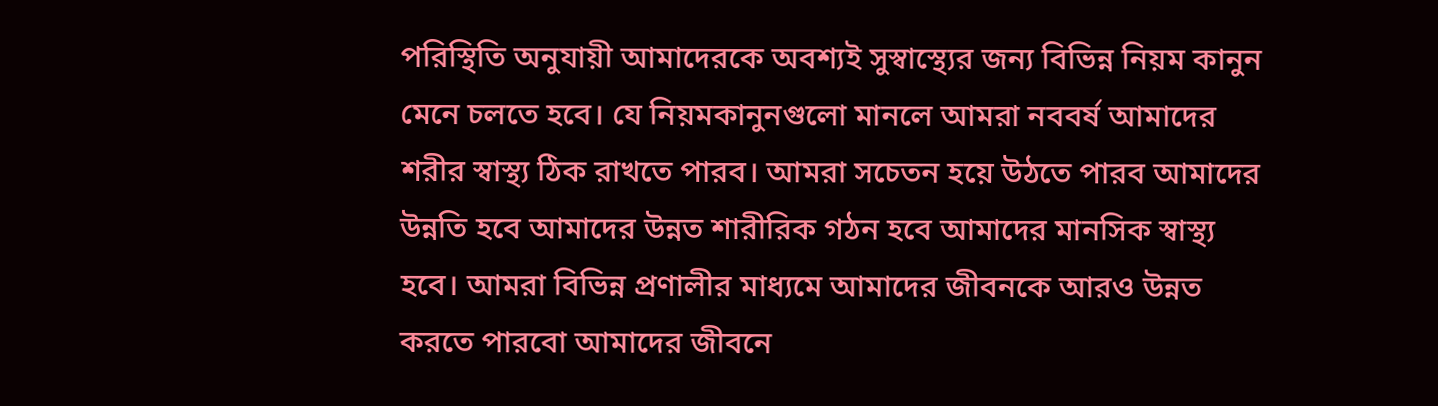পরিস্থিতি অনুযায়ী আমাদেরকে অবশ্যই সুস্বাস্থ্যের জন্য বিভিন্ন নিয়ম কানুন মেনে চলতে হবে। যে নিয়মকানুনগুলো মানলে আমরা নববর্ষ আমাদের শরীর স্বাস্থ্য ঠিক রাখতে পারব। আমরা সচেতন হয়ে উঠতে পারব আমাদের উন্নতি হবে আমাদের উন্নত শারীরিক গঠন হবে আমাদের মানসিক স্বাস্থ্য হবে। আমরা বিভিন্ন প্রণালীর মাধ্যমে আমাদের জীবনকে আরও উন্নত করতে পারবো আমাদের জীবনে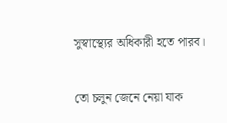সুস্বাস্থ্যের অধিকারী হতে পারব।

তো চলুন জেনে নেয়া যাক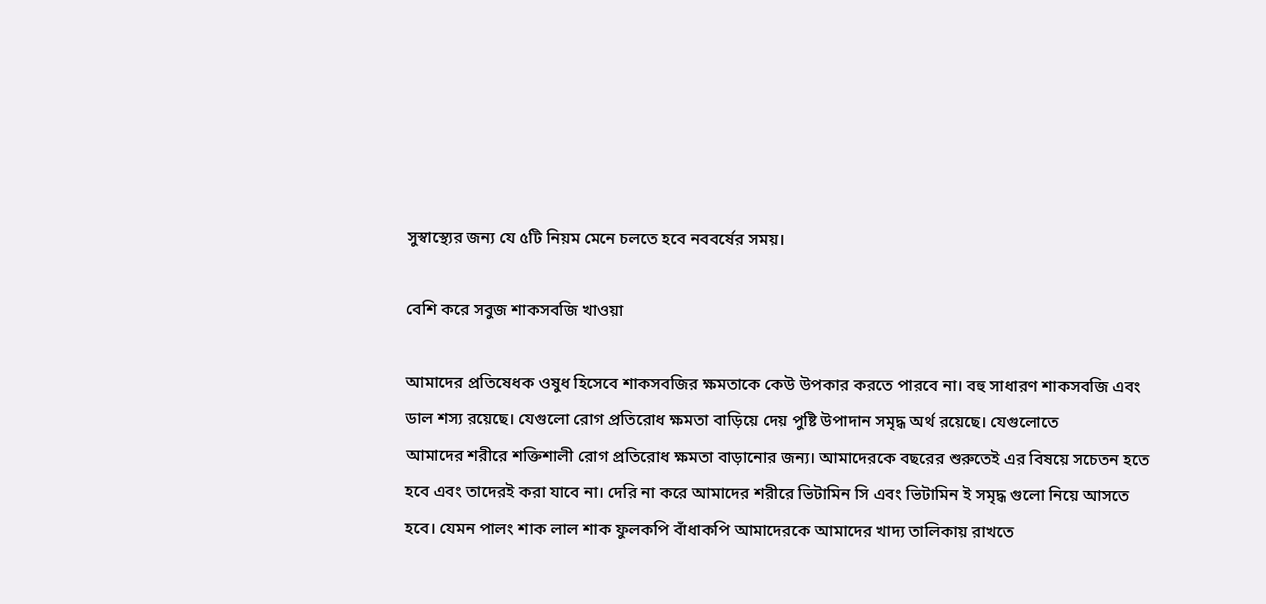সুস্বাস্থ্যের জন্য যে ৫টি নিয়ম মেনে চলতে হবে নববর্ষের সময়।

বেশি করে সবুজ শাকসবজি খাওয়া

আমাদের প্রতিষেধক ওষুধ হিসেবে শাকসবজির ক্ষমতাকে কেউ উপকার করতে পারবে না। বহু সাধারণ শাকসবজি এবং ডাল শস্য রয়েছে। যেগুলো রোগ প্রতিরোধ ক্ষমতা বাড়িয়ে দেয় পুষ্টি উপাদান সমৃদ্ধ অর্থ রয়েছে। যেগুলোতে
আমাদের শরীরে শক্তিশালী রোগ প্রতিরোধ ক্ষমতা বাড়ানোর জন্য। আমাদেরকে বছরের শুরুতেই এর বিষয়ে সচেতন হতে হবে এবং তাদেরই করা যাবে না। দেরি না করে আমাদের শরীরে ভিটামিন সি এবং ভিটামিন ই সমৃদ্ধ গুলো নিয়ে আসতে হবে। যেমন পালং শাক লাল শাক ফুলকপি বাঁধাকপি আমাদেরকে আমাদের খাদ্য তালিকায় রাখতে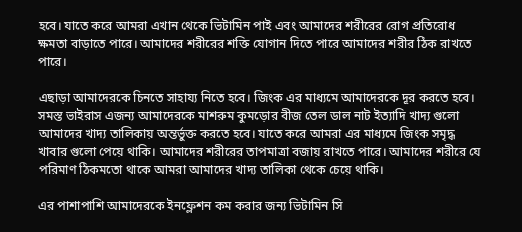হবে। যাতে করে আমরা এখান থেকে ভিটামিন পাই এবং আমাদের শরীরের রোগ প্রতিরোধ ক্ষমতা বাড়াতে পারে। আমাদের শরীরের শক্তি যোগান দিতে পারে আমাদের শরীর ঠিক রাখতে পারে।

এছাড়া আমাদেরকে চিনতে সাহায্য নিতে হবে। জিংক এর মাধ্যমে আমাদেরকে দূর করতে হবে। সমস্ত ভাইরাস এজন্য আমাদেরকে মাশরুম কুমড়োর বীজ তেল ডাল নাট ইত্যাদি খাদ্য গুলো আমাদের খাদ্য তালিকায় অন্তর্ভুক্ত করতে হবে। যাতে করে আমরা এর মাধ্যমে জিংক সমৃদ্ধ খাবার গুলো পেয়ে থাকি। আমাদের শরীরের তাপমাত্রা বজায় রাখতে পারে। আমাদের শরীরে যে পরিমাণ ঠিকমতো থাকে আমরা আমাদের খাদ্য তালিকা থেকে চেয়ে থাকি।

এর পাশাপাশি আমাদেরকে ইনফ্লেশন কম করার জন্য ভিটামিন সি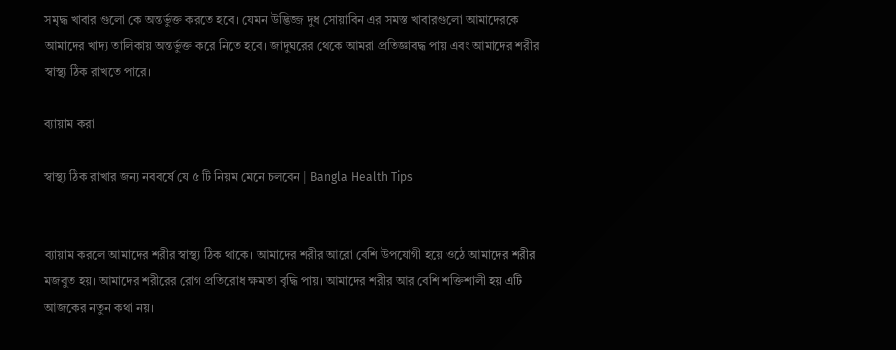সমৃদ্ধ খাবার গুলো কে অন্তর্ভুক্ত করতে হবে। যেমন উদ্ভিজ্জ দুধ সোয়াবিন এর সমস্ত খাবারগুলো আমাদেরকে আমাদের খাদ্য তালিকায় অন্তর্ভুক্ত করে নিতে হবে। জাদুঘরের থেকে আমরা প্রতিজ্ঞাবদ্ধ পায় এবং আমাদের শরীর স্বাস্থ্য ঠিক রাখতে পারে।

ব্যায়াম করা

স্বাস্থ্য ঠিক রাখার জন্য নববর্ষে যে ৫ টি নিয়ম মেনে চলবেন | Bangla Health Tips


ব্যায়াম করলে আমাদের শরীর স্বাস্থ্য ঠিক থাকে। আমাদের শরীর আরো বেশি উপযোগী হয়ে ওঠে আমাদের শরীর মজবুত হয়। আমাদের শরীরের রোগ প্রতিরোধ ক্ষমতা বৃদ্ধি পায়। আমাদের শরীর আর বেশি শক্তিশালী হয় এটি আজকের নতুন কথা নয়।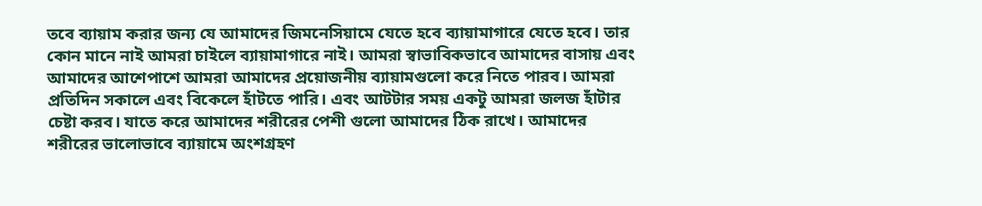তবে ব্যায়াম করার জন্য যে আমাদের জিমনেসিয়ামে যেতে হবে ব্যায়ামাগারে যেতে হবে। তার কোন মানে নাই আমরা চাইলে ব্যায়ামাগারে নাই। আমরা স্বাভাবিকভাবে আমাদের বাসায় এবং আমাদের আশেপাশে আমরা আমাদের প্রয়োজনীয় ব্যায়ামগুলো করে নিতে পারব। আমরা প্রতিদিন সকালে এবং বিকেলে হাঁটতে পারি। এবং আটটার সময় একটু আমরা জলজ হাঁটার চেষ্টা করব। যাতে করে আমাদের শরীরের পেশী গুলো আমাদের ঠিক রাখে। আমাদের শরীরের ভালোভাবে ব্যায়ামে অংশগ্রহণ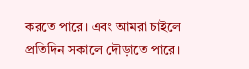করতে পারে। এবং আমরা চাইলে প্রতিদিন সকালে দৌড়াতে পারে।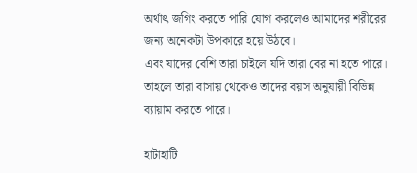অর্থাৎ জগিং করতে পারি যোগ করলেও আমাদের শরীরের জন্য অনেকটা উপকারে হয়ে উঠবে।
এবং যাদের বেশি তারা চাইলে যদি তারা বের না হতে পারে। তাহলে তারা বাসায় থেকেও তাদের বয়স অনুযায়ী বিভিন্ন ব্যায়াম করতে পারে।

হাটাহাটি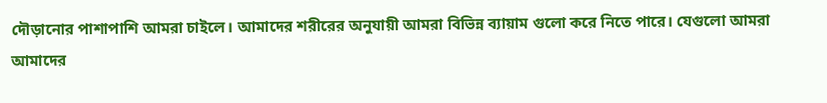দৌড়ানোর পাশাপাশি আমরা চাইলে। আমাদের শরীরের অনুযায়ী আমরা বিভিন্ন ব্যায়াম গুলো করে নিতে পারে। যেগুলো আমরা আমাদের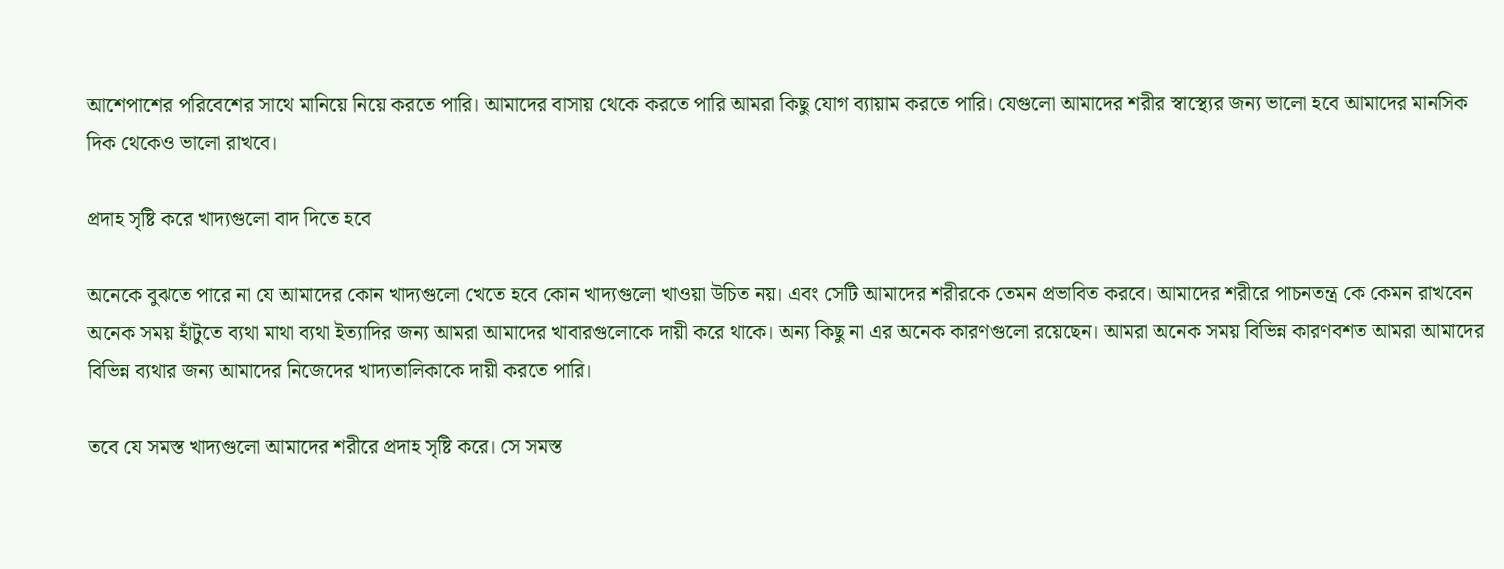আশেপাশের পরিবেশের সাথে মানিয়ে নিয়ে করতে পারি। আমাদের বাসায় থেকে করতে পারি আমরা কিছু যোগ ব্যায়াম করতে পারি। যেগুলো আমাদের শরীর স্বাস্থ্যের জন্য ভালো হবে আমাদের মানসিক দিক থেকেও ভালো রাখবে।

প্রদাহ সৃষ্টি করে খাদ্যগুলো বাদ দিতে হবে

অনেকে বুঝতে পারে না যে আমাদের কোন খাদ্যগুলো খেতে হবে কোন খাদ্যগুলো খাওয়া উচিত নয়। এবং সেটি আমাদের শরীরকে তেমন প্রভাবিত করবে। আমাদের শরীরে পাচনতন্ত্র কে কেমন রাখবেন অনেক সময় হাঁটুতে ব্যথা মাথা ব্যথা ইত্যাদির জন্য আমরা আমাদের খাবারগুলোকে দায়ী করে থাকে। অন্য কিছু না এর অনেক কারণগুলো রয়েছেন। আমরা অনেক সময় বিভিন্ন কারণবশত আমরা আমাদের বিভিন্ন ব্যথার জন্য আমাদের নিজেদের খাদ্যতালিকাকে দায়ী করতে পারি।

তবে যে সমস্ত খাদ্যগুলো আমাদের শরীরে প্রদাহ সৃষ্টি করে। সে সমস্ত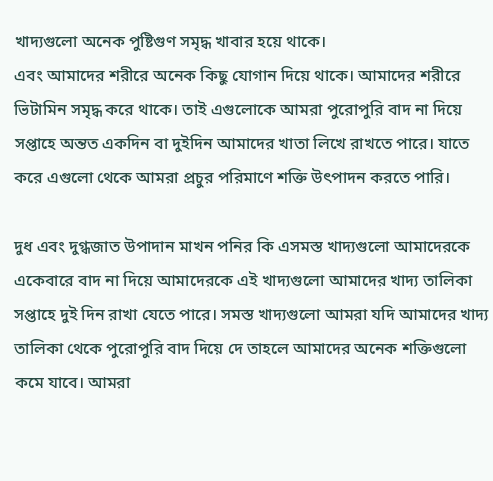খাদ্যগুলো অনেক পুষ্টিগুণ সমৃদ্ধ খাবার হয়ে থাকে।
এবং আমাদের শরীরে অনেক কিছু যোগান দিয়ে থাকে। আমাদের শরীরে ভিটামিন সমৃদ্ধ করে থাকে। তাই এগুলোকে আমরা পুরোপুরি বাদ না দিয়ে সপ্তাহে অন্তত একদিন বা দুইদিন আমাদের খাতা লিখে রাখতে পারে। যাতে করে এগুলো থেকে আমরা প্রচুর পরিমাণে শক্তি উৎপাদন করতে পারি।

দুধ এবং দুগ্ধজাত উপাদান মাখন পনির কি এসমস্ত খাদ্যগুলো আমাদেরকে একেবারে বাদ না দিয়ে আমাদেরকে এই খাদ্যগুলো আমাদের খাদ্য তালিকা সপ্তাহে দুই দিন রাখা যেতে পারে। সমস্ত খাদ্যগুলো আমরা যদি আমাদের খাদ্য তালিকা থেকে পুরোপুরি বাদ দিয়ে দে তাহলে আমাদের অনেক শক্তিগুলো কমে যাবে। আমরা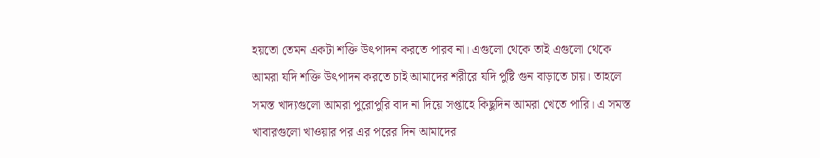হয়তো তেমন একটা শক্তি উৎপাদন করতে পারব না। এগুলো থেকে তাই এগুলো থেকে আমরা যদি শক্তি উৎপাদন করতে চাই আমাদের শরীরে যদি পুষ্টি গুন বাড়াতে চায়। তাহলে সমস্ত খাদ্যগুলো আমরা পুরোপুরি বাদ না দিয়ে সপ্তাহে কিছুদিন আমরা খেতে পারি। এ সমস্ত খাবারগুলো খাওয়ার পর এর পরের দিন আমাদের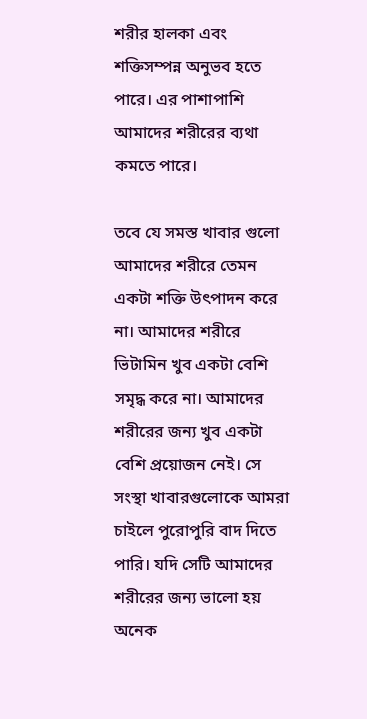শরীর হালকা এবং শক্তিসম্পন্ন অনুভব হতে পারে। এর পাশাপাশি আমাদের শরীরের ব্যথা কমতে পারে।

তবে যে সমস্ত খাবার গুলো আমাদের শরীরে তেমন একটা শক্তি উৎপাদন করে না। আমাদের শরীরে ভিটামিন খুব একটা বেশি সমৃদ্ধ করে না। আমাদের শরীরের জন্য খুব একটা বেশি প্রয়োজন নেই। সে সংস্থা খাবারগুলোকে আমরা চাইলে পুরোপুরি বাদ দিতে পারি। যদি সেটি আমাদের শরীরের জন্য ভালো হয় অনেক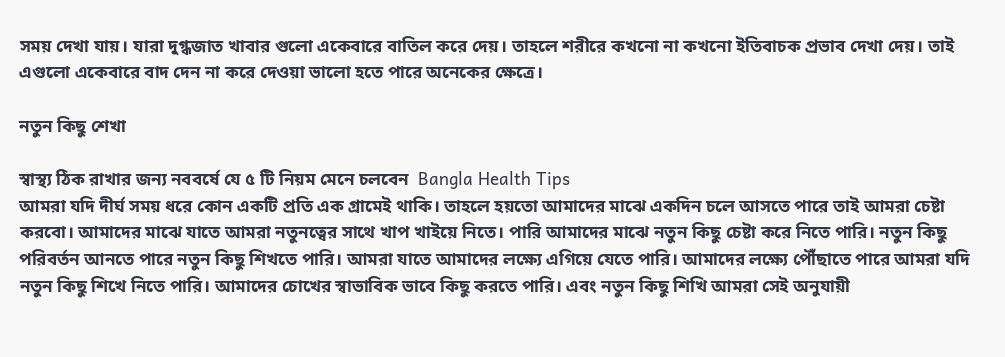সময় দেখা যায়। যারা দুগ্ধজাত খাবার গুলো একেবারে বাতিল করে দেয়। তাহলে শরীরে কখনো না কখনো ইতিবাচক প্রভাব দেখা দেয়। তাই এগুলো একেবারে বাদ দেন না করে দেওয়া ভালো হতে পারে অনেকের ক্ষেত্রে।

নতুন কিছু শেখা

স্বাস্থ্য ঠিক রাখার জন্য নববর্ষে যে ৫ টি নিয়ম মেনে চলবেন  Bangla Health Tips
আমরা যদি দীর্ঘ সময় ধরে কোন একটি প্রতি এক গ্রামেই থাকি। তাহলে হয়তো আমাদের মাঝে একদিন চলে আসতে পারে তাই আমরা চেষ্টা করবো। আমাদের মাঝে যাতে আমরা নতুনত্বের সাথে খাপ খাইয়ে নিতে। পারি আমাদের মাঝে নতুন কিছু চেষ্টা করে নিতে পারি। নতুন কিছু পরিবর্তন আনতে পারে নতুন কিছু শিখতে পারি। আমরা যাতে আমাদের লক্ষ্যে এগিয়ে যেতে পারি। আমাদের লক্ষ্যে পৌঁছাতে পারে আমরা যদি নতুন কিছু শিখে নিতে পারি। আমাদের চোখের স্বাভাবিক ভাবে কিছু করতে পারি। এবং নতুন কিছু শিখি আমরা সেই অনুযায়ী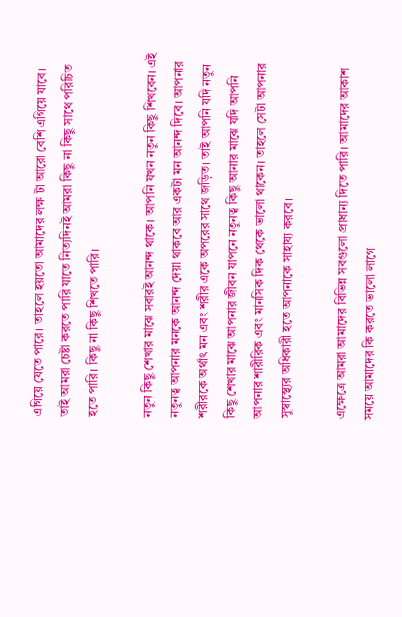এগিয়ে যেতে পারে। তাহলে হয়তো আমাদের লক্ষ টা আরো বেশি এগিয়ে যাবে। তাই আমরা চেষ্টা করতে পারি যাতে নিত্যদিনই আমরা কিছু না কিছু সাথে পরিচিত হতে পারি। কিছু না কিছু শিখতে পারি।

নতুন কিছু শেখার মাঝে সবারই আনন্দ থাকে। আপনি যখন নতুন কিছু শিখবেন। এই নতুনত্ব আপনার মনকে আনন্দ দেয়া থাকবে আর একটা মন আনন্দ দিবে। আপনার শরীরকে অর্থাৎ মন এবং শরীর একে অপরের সাথে জড়িত। তাই আপনি যদি নতুন কিছু শেখার মাঝে আপনার জীবন যাপনে নতুনত্ব কিছু আনার মাঝে যদি আপনি আপনার শারীরিক এবং মানসিক দিক থেকে ভালো থাকেন। তাহলে সেটা আপনার সুস্বাস্থ্যের অধিকারী হতে আপনাকে সাহায্য করবে।

এক্ষেত্রে আমরা আমাদের বিভিন্ন সবগুলো প্রাধান্য দিতে পারি। আমাদের আকাশ সময়ে আমাদের কি করতে ভালো লাগে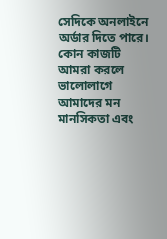সেদিকে অনলাইনে অর্ডার দিতে পারে। কোন কাজটি আমরা করলে ভালোলাগে আমাদের মন মানসিকতা এবং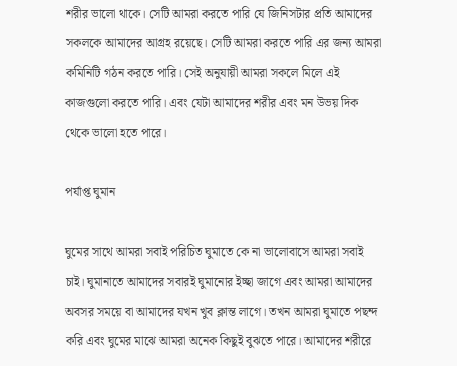শরীর ভালো থাকে। সেটি আমরা করতে পারি যে জিনিসটার প্রতি আমাদের সকলকে আমাদের আগ্রহ রয়েছে। সেটি আমরা করতে পারি এর জন্য আমরা কমিনিটি গঠন করতে পারি। সেই অনুযায়ী আমরা সকলে মিলে এই কাজগুলো করতে পারি। এবং যেটা আমাদের শরীর এবং মন উভয় দিক থেকে ভালো হতে পারে।

পর্যাপ্ত ঘুমান

ঘুমের সাথে আমরা সবাই পরিচিত ঘুমাতে কে না ভালোবাসে আমরা সবাই চাই। ঘুমানাতে আমাদের সবারই ঘুমানোর ইচ্ছা জাগে এবং আমরা আমাদের অবসর সময়ে বা আমাদের যখন খুব ক্লান্ত লাগে। তখন আমরা ঘুমাতে পছন্দ করি এবং ঘুমের মাঝে আমরা অনেক কিছুই বুঝতে পারে। আমাদের শরীরে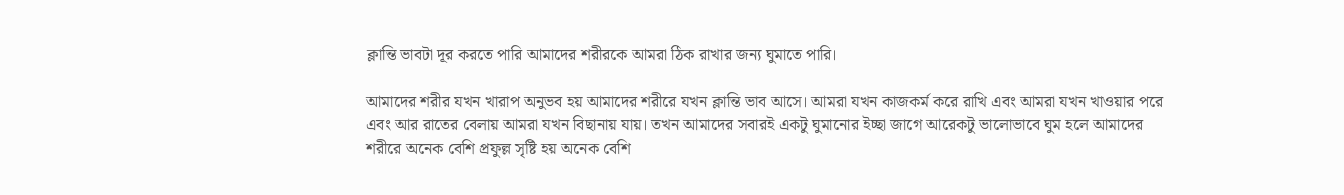ক্লান্তি ভাবটা দূর করতে পারি আমাদের শরীরকে আমরা ঠিক রাখার জন্য ঘুমাতে পারি।

আমাদের শরীর যখন খারাপ অনুভব হয় আমাদের শরীরে যখন ক্লান্তি ভাব আসে। আমরা যখন কাজকর্ম করে রাখি এবং আমরা যখন খাওয়ার পরে এবং আর রাতের বেলায় আমরা যখন বিছানায় যায়। তখন আমাদের সবারই একটু ঘুমানোর ইচ্ছা জাগে আরেকটু ভালোভাবে ঘুম হলে আমাদের শরীরে অনেক বেশি প্রফুল্ল সৃষ্টি হয় অনেক বেশি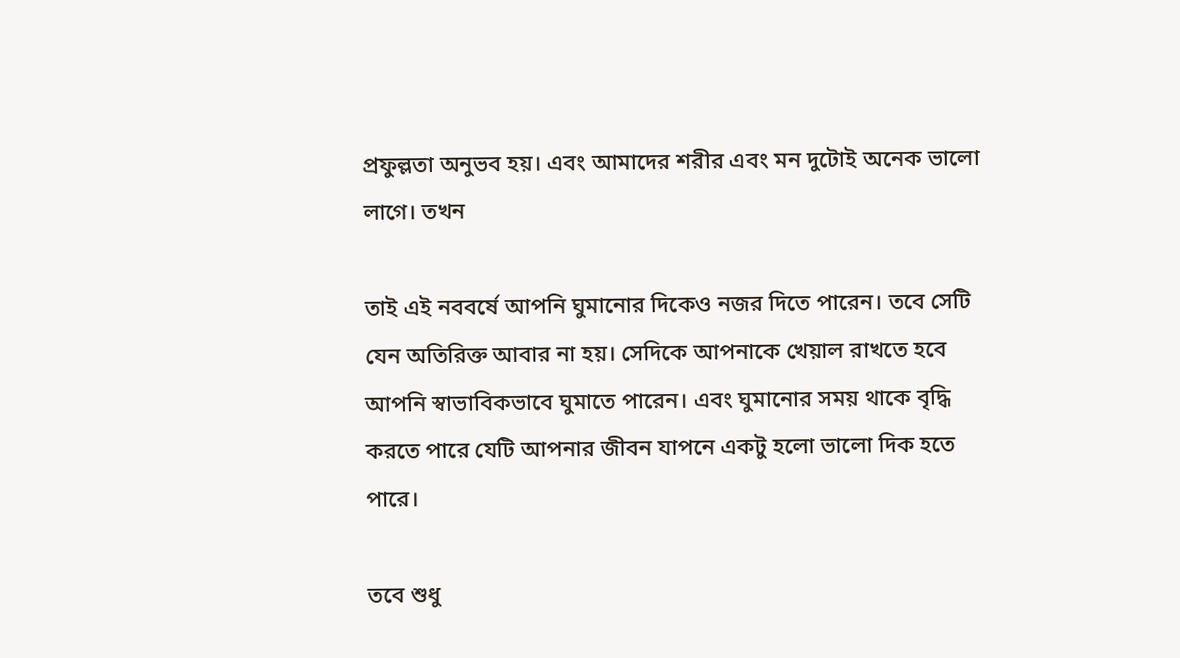প্রফুল্লতা অনুভব হয়। এবং আমাদের শরীর এবং মন দুটোই অনেক ভালো লাগে। তখন

তাই এই নববর্ষে আপনি ঘুমানোর দিকেও নজর দিতে পারেন। তবে সেটি যেন অতিরিক্ত আবার না হয়। সেদিকে আপনাকে খেয়াল রাখতে হবে আপনি স্বাভাবিকভাবে ঘুমাতে পারেন। এবং ঘুমানোর সময় থাকে বৃদ্ধি করতে পারে যেটি আপনার জীবন যাপনে একটু হলো ভালো দিক হতে পারে।

তবে শুধু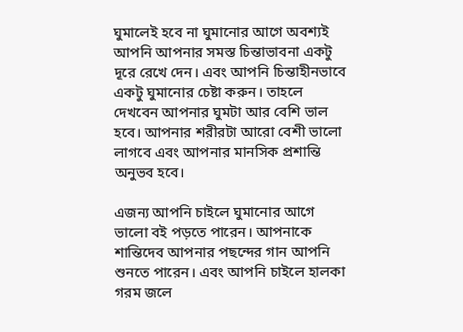ঘুমালেই হবে না ঘুমানোর আগে অবশ্যই আপনি আপনার সমস্ত চিন্তাভাবনা একটু দূরে রেখে দেন। এবং আপনি চিন্তাহীনভাবে একটু ঘুমানোর চেষ্টা করুন। তাহলে দেখবেন আপনার ঘুমটা আর বেশি ভাল হবে। আপনার শরীরটা আরো বেশী ভালো লাগবে এবং আপনার মানসিক প্রশান্তি অনুভব হবে।

এজন্য আপনি চাইলে ঘুমানোর আগে ভালো বই পড়তে পারেন। আপনাকে শান্তিদেব আপনার পছন্দের গান আপনি শুনতে পারেন। এবং আপনি চাইলে হালকা গরম জলে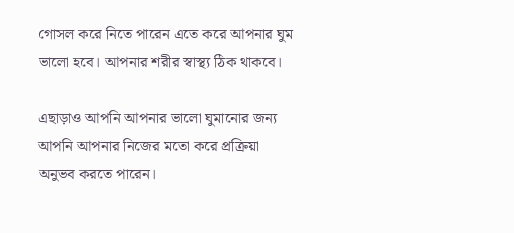গোসল করে নিতে পারেন এতে করে আপনার ঘুম ভালো হবে। আপনার শরীর স্বাস্থ্য ঠিক থাকবে।

এছাড়াও আপনি আপনার ভালো ঘুমানোর জন্য আপনি আপনার নিজের মতো করে প্রক্রিয়া অনুভব করতে পারেন।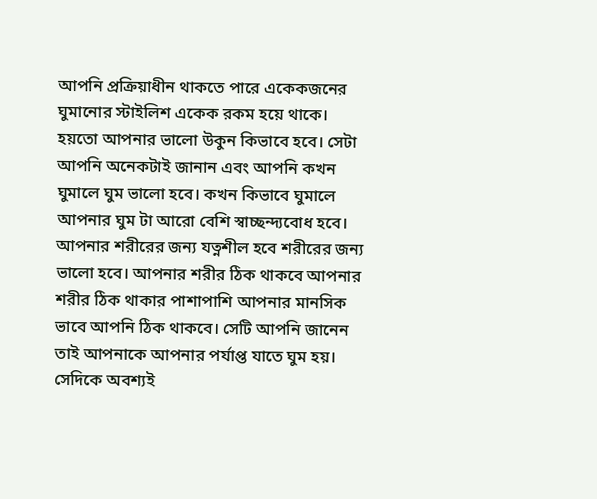আপনি প্রক্রিয়াধীন থাকতে পারে একেকজনের ঘুমানোর স্টাইলিশ একেক রকম হয়ে থাকে। হয়তো আপনার ভালো উকুন কিভাবে হবে। সেটা আপনি অনেকটাই জানান এবং আপনি কখন ঘুমালে ঘুম ভালো হবে। কখন কিভাবে ঘুমালে আপনার ঘুম টা আরো বেশি স্বাচ্ছন্দ্যবোধ হবে। আপনার শরীরের জন্য যত্নশীল হবে শরীরের জন্য ভালো হবে। আপনার শরীর ঠিক থাকবে আপনার শরীর ঠিক থাকার পাশাপাশি আপনার মানসিক ভাবে আপনি ঠিক থাকবে। সেটি আপনি জানেন তাই আপনাকে আপনার পর্যাপ্ত যাতে ঘুম হয়। সেদিকে অবশ্যই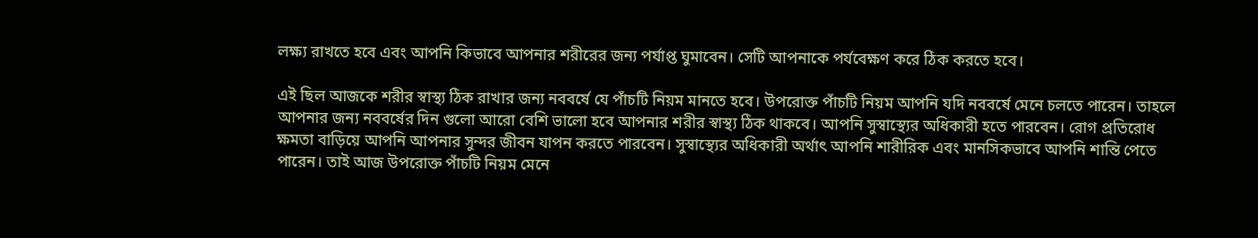লক্ষ্য রাখতে হবে এবং আপনি কিভাবে আপনার শরীরের জন্য পর্যাপ্ত ঘুমাবেন। সেটি আপনাকে পর্যবেক্ষণ করে ঠিক করতে হবে।

এই ছিল আজকে শরীর স্বাস্থ্য ঠিক রাখার জন্য নববর্ষে যে পাঁচটি নিয়ম মানতে হবে। উপরোক্ত পাঁচটি নিয়ম আপনি যদি নববর্ষে মেনে চলতে পারেন। তাহলে আপনার জন্য নববর্ষের দিন গুলো আরো বেশি ভালো হবে আপনার শরীর স্বাস্থ্য ঠিক থাকবে। আপনি সুস্বাস্থ্যের অধিকারী হতে পারবেন। রোগ প্রতিরোধ ক্ষমতা বাড়িয়ে আপনি আপনার সুন্দর জীবন যাপন করতে পারবেন। সুস্বাস্থ্যের অধিকারী অর্থাৎ আপনি শারীরিক এবং মানসিকভাবে আপনি শান্তি পেতে পারেন। তাই আজ উপরোক্ত পাঁচটি নিয়ম মেনে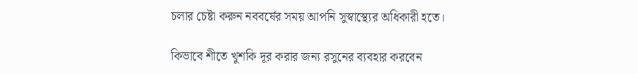চলার চেষ্টা করুন নববর্ষের সময় আপনি সুস্বাস্থ্যের অধিকারী হতে।

কিভাবে শীতে খুশকি দূর করার জন্য রসুনের ব্যবহার করবেন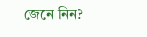জেনে নিন?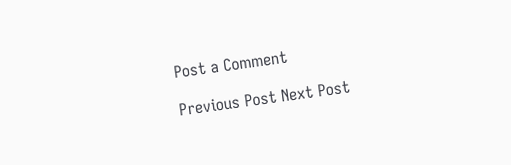Post a Comment

Previous Post Next Post